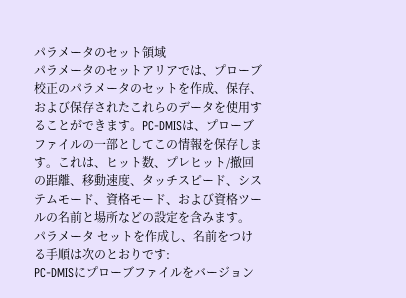パラメータのセット領域
パラメータのセットアリアでは、プローブ校正のパラメータのセットを作成、保存、および保存されたこれらのデータを使用することができます。PC-DMISは、プローブファイルの一部としてこの情報を保存します。これは、ヒット数、プレヒット/撤回の距離、移動速度、タッチスピード、システムモード、資格モード、および資格ツールの名前と場所などの設定を含みます。
パラメータ セットを作成し、名前をつける手順は次のとおりです:
PC-DMISにプローブファイルをバージョン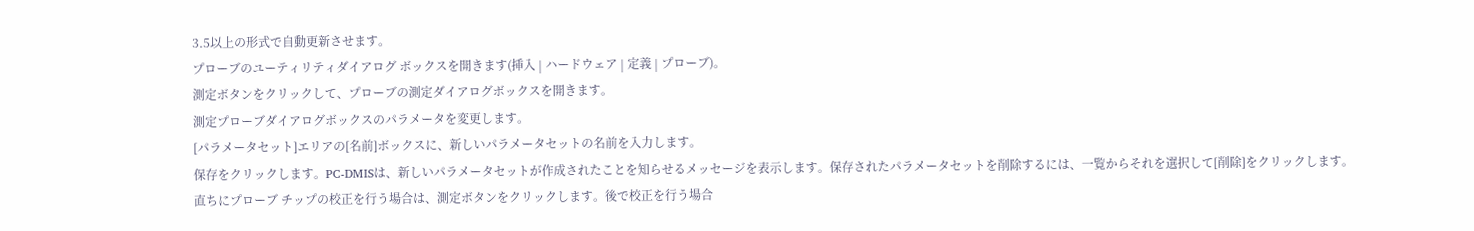3.5以上の形式で自動更新させます。
プローブのユーティリティダイアログ ボックスを開きます(挿入 | ハードウェア | 定義 | プローブ)。
測定ボタンをクリックして、プローブの測定ダイアログボックスを開きます。
測定プローブダイアログボックスのパラメータを変更します。
[パラメータセット]エリアの[名前]ボックスに、新しいパラメータセットの名前を入力します。
保存をクリックします。PC-DMISは、新しいパラメータセットが作成されたことを知らせるメッセージを表示します。保存されたパラメータセットを削除するには、一覧からそれを選択して[削除]をクリックします。
直ちにプローブ チップの校正を行う場合は、測定ボタンをクリックします。後で校正を行う場合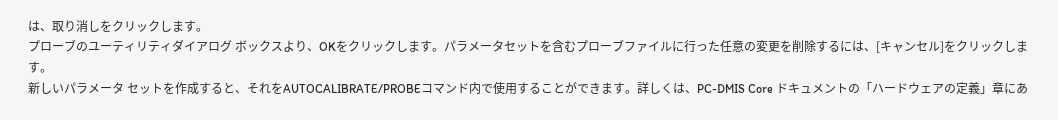は、取り消しをクリックします。
プローブのユーティリティダイアログ ボックスより、OKをクリックします。パラメータセットを含むプローブファイルに行った任意の変更を削除するには、[キャンセル]をクリックします。
新しいパラメータ セットを作成すると、それをAUTOCALIBRATE/PROBEコマンド内で使用することができます。詳しくは、PC-DMIS Core ドキュメントの「ハードウェアの定義」章にあ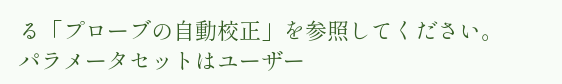る「プローブの自動校正」を参照してください。
パラメータセットはユーザー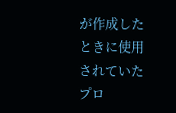が作成したときに使用されていたプロ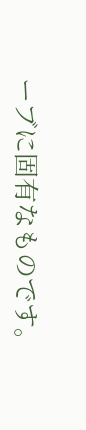ーブに固有なものです。